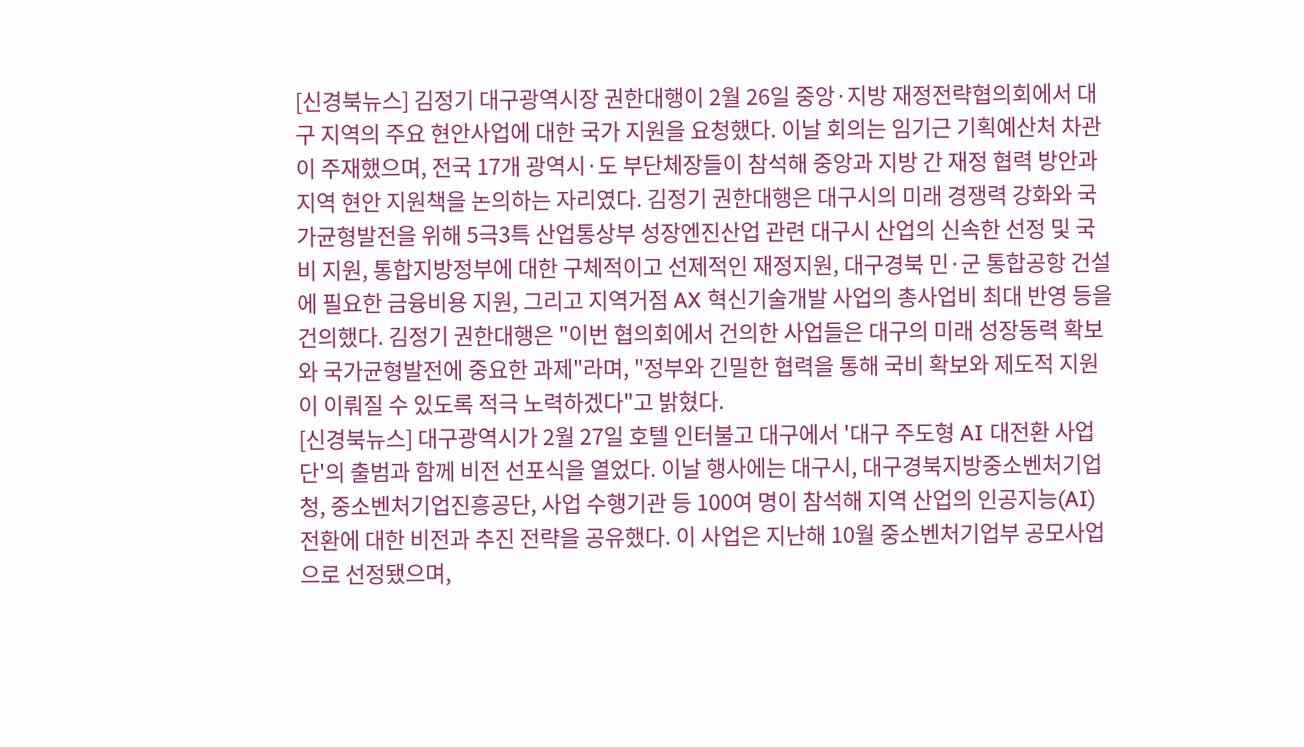[신경북뉴스] 김정기 대구광역시장 권한대행이 2월 26일 중앙·지방 재정전략협의회에서 대구 지역의 주요 현안사업에 대한 국가 지원을 요청했다. 이날 회의는 임기근 기획예산처 차관이 주재했으며, 전국 17개 광역시·도 부단체장들이 참석해 중앙과 지방 간 재정 협력 방안과 지역 현안 지원책을 논의하는 자리였다. 김정기 권한대행은 대구시의 미래 경쟁력 강화와 국가균형발전을 위해 5극3특 산업통상부 성장엔진산업 관련 대구시 산업의 신속한 선정 및 국비 지원, 통합지방정부에 대한 구체적이고 선제적인 재정지원, 대구경북 민·군 통합공항 건설에 필요한 금융비용 지원, 그리고 지역거점 AX 혁신기술개발 사업의 총사업비 최대 반영 등을 건의했다. 김정기 권한대행은 "이번 협의회에서 건의한 사업들은 대구의 미래 성장동력 확보와 국가균형발전에 중요한 과제"라며, "정부와 긴밀한 협력을 통해 국비 확보와 제도적 지원이 이뤄질 수 있도록 적극 노력하겠다"고 밝혔다.
[신경북뉴스] 대구광역시가 2월 27일 호텔 인터불고 대구에서 '대구 주도형 AI 대전환 사업단'의 출범과 함께 비전 선포식을 열었다. 이날 행사에는 대구시, 대구경북지방중소벤처기업청, 중소벤처기업진흥공단, 사업 수행기관 등 100여 명이 참석해 지역 산업의 인공지능(AI) 전환에 대한 비전과 추진 전략을 공유했다. 이 사업은 지난해 10월 중소벤처기업부 공모사업으로 선정됐으며,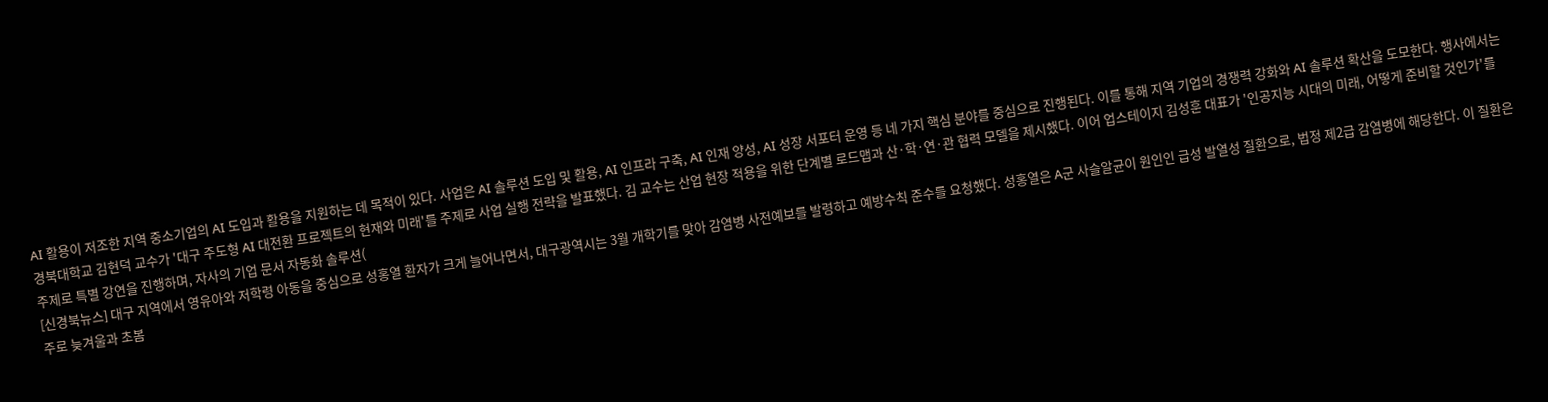AI 활용이 저조한 지역 중소기업의 AI 도입과 활용을 지원하는 데 목적이 있다. 사업은 AI 솔루션 도입 및 활용, AI 인프라 구축, AI 인재 양성, AI 성장 서포터 운영 등 네 가지 핵심 분야를 중심으로 진행된다. 이를 통해 지역 기업의 경쟁력 강화와 AI 솔루션 확산을 도모한다. 행사에서는 경북대학교 김현덕 교수가 '대구 주도형 AI 대전환 프로젝트의 현재와 미래'를 주제로 사업 실행 전략을 발표했다. 김 교수는 산업 현장 적용을 위한 단계별 로드맵과 산·학·연·관 협력 모델을 제시했다. 이어 업스테이지 김성훈 대표가 '인공지능 시대의 미래, 어떻게 준비할 것인가'를 주제로 특별 강연을 진행하며, 자사의 기업 문서 자동화 솔루션(
[신경북뉴스] 대구 지역에서 영유아와 저학령 아동을 중심으로 성홍열 환자가 크게 늘어나면서, 대구광역시는 3월 개학기를 맞아 감염병 사전예보를 발령하고 예방수칙 준수를 요청했다. 성홍열은 A군 사슬알균이 원인인 급성 발열성 질환으로, 법정 제2급 감염병에 해당한다. 이 질환은 주로 늦겨울과 초봄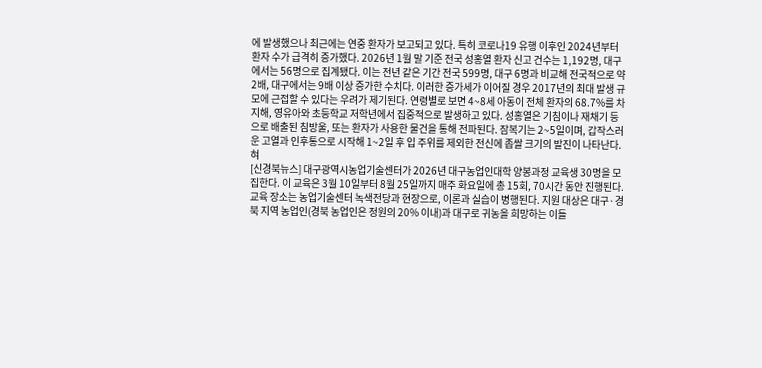에 발생했으나 최근에는 연중 환자가 보고되고 있다. 특히 코로나19 유행 이후인 2024년부터 환자 수가 급격히 증가했다. 2026년 1월 말 기준 전국 성홍열 환자 신고 건수는 1,192명, 대구에서는 56명으로 집계됐다. 이는 전년 같은 기간 전국 599명, 대구 6명과 비교해 전국적으로 약 2배, 대구에서는 9배 이상 증가한 수치다. 이러한 증가세가 이어질 경우 2017년의 최대 발생 규모에 근접할 수 있다는 우려가 제기된다. 연령별로 보면 4~8세 아동이 전체 환자의 68.7%를 차지해, 영유아와 초등학교 저학년에서 집중적으로 발생하고 있다. 성홍열은 기침이나 재채기 등으로 배출된 침방울, 또는 환자가 사용한 물건을 통해 전파된다. 잠복기는 2~5일이며, 갑작스러운 고열과 인후통으로 시작해 1~2일 후 입 주위를 제외한 전신에 좁쌀 크기의 발진이 나타난다. 혀
[신경북뉴스] 대구광역시농업기술센터가 2026년 대구농업인대학 양봉과정 교육생 30명을 모집한다. 이 교육은 3월 10일부터 8월 25일까지 매주 화요일에 총 15회, 70시간 동안 진행된다. 교육 장소는 농업기술센터 녹색전당과 현장으로, 이론과 실습이 병행된다. 지원 대상은 대구·경북 지역 농업인(경북 농업인은 정원의 20% 이내)과 대구로 귀농을 희망하는 이들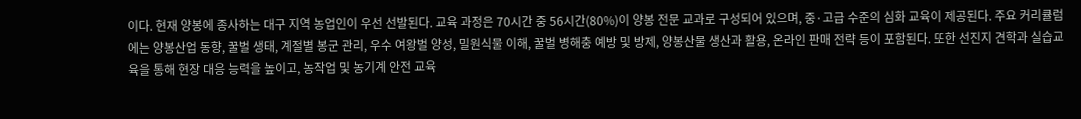이다. 현재 양봉에 종사하는 대구 지역 농업인이 우선 선발된다. 교육 과정은 70시간 중 56시간(80%)이 양봉 전문 교과로 구성되어 있으며, 중·고급 수준의 심화 교육이 제공된다. 주요 커리큘럼에는 양봉산업 동향, 꿀벌 생태, 계절별 봉군 관리, 우수 여왕벌 양성, 밀원식물 이해, 꿀벌 병해충 예방 및 방제, 양봉산물 생산과 활용, 온라인 판매 전략 등이 포함된다. 또한 선진지 견학과 실습교육을 통해 현장 대응 능력을 높이고, 농작업 및 농기계 안전 교육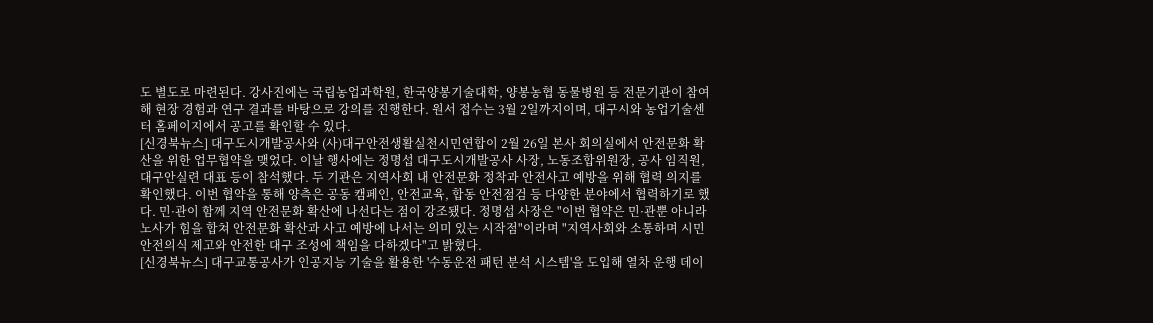도 별도로 마련된다. 강사진에는 국립농업과학원, 한국양봉기술대학, 양봉농협 동물병원 등 전문기관이 참여해 현장 경험과 연구 결과를 바탕으로 강의를 진행한다. 원서 접수는 3월 2일까지이며, 대구시와 농업기술센터 홈페이지에서 공고를 확인할 수 있다.
[신경북뉴스] 대구도시개발공사와 (사)대구안전생활실천시민연합이 2월 26일 본사 회의실에서 안전문화 확산을 위한 업무협약을 맺었다. 이날 행사에는 정명섭 대구도시개발공사 사장, 노동조합위원장, 공사 임직원, 대구안실련 대표 등이 참석했다. 두 기관은 지역사회 내 안전문화 정착과 안전사고 예방을 위해 협력 의지를 확인했다. 이번 협약을 통해 양측은 공동 캠페인, 안전교육, 합동 안전점검 등 다양한 분야에서 협력하기로 했다. 민·관이 함께 지역 안전문화 확산에 나선다는 점이 강조됐다. 정명섭 사장은 "이번 협약은 민·관뿐 아니라 노사가 힘을 합쳐 안전문화 확산과 사고 예방에 나서는 의미 있는 시작점"이라며 "지역사회와 소통하며 시민 안전의식 제고와 안전한 대구 조성에 책임을 다하겠다"고 밝혔다.
[신경북뉴스] 대구교통공사가 인공지능 기술을 활용한 '수동운전 패턴 분석 시스템'을 도입해 열차 운행 데이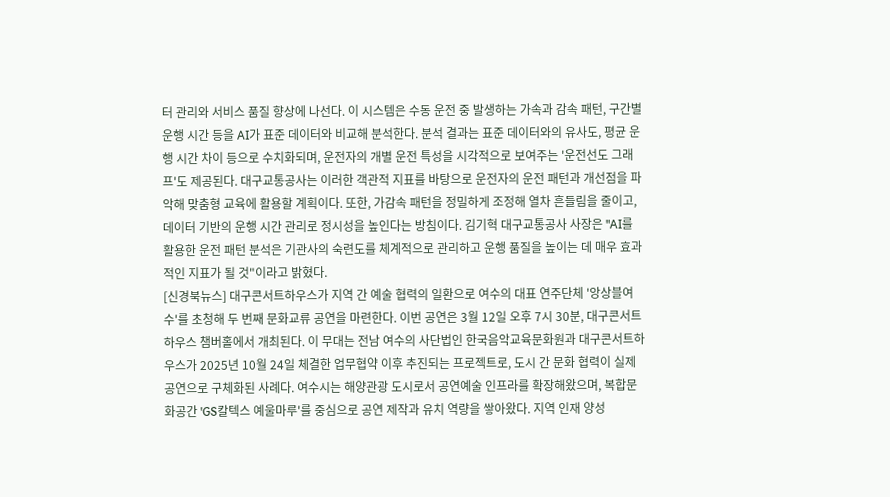터 관리와 서비스 품질 향상에 나선다. 이 시스템은 수동 운전 중 발생하는 가속과 감속 패턴, 구간별 운행 시간 등을 AI가 표준 데이터와 비교해 분석한다. 분석 결과는 표준 데이터와의 유사도, 평균 운행 시간 차이 등으로 수치화되며, 운전자의 개별 운전 특성을 시각적으로 보여주는 '운전선도 그래프'도 제공된다. 대구교통공사는 이러한 객관적 지표를 바탕으로 운전자의 운전 패턴과 개선점을 파악해 맞춤형 교육에 활용할 계획이다. 또한, 가감속 패턴을 정밀하게 조정해 열차 흔들림을 줄이고, 데이터 기반의 운행 시간 관리로 정시성을 높인다는 방침이다. 김기혁 대구교통공사 사장은 "AI를 활용한 운전 패턴 분석은 기관사의 숙련도를 체계적으로 관리하고 운행 품질을 높이는 데 매우 효과적인 지표가 될 것"이라고 밝혔다.
[신경북뉴스] 대구콘서트하우스가 지역 간 예술 협력의 일환으로 여수의 대표 연주단체 '앙상블여수'를 초청해 두 번째 문화교류 공연을 마련한다. 이번 공연은 3월 12일 오후 7시 30분, 대구콘서트하우스 챔버홀에서 개최된다. 이 무대는 전남 여수의 사단법인 한국음악교육문화원과 대구콘서트하우스가 2025년 10월 24일 체결한 업무협약 이후 추진되는 프로젝트로, 도시 간 문화 협력이 실제 공연으로 구체화된 사례다. 여수시는 해양관광 도시로서 공연예술 인프라를 확장해왔으며, 복합문화공간 'GS칼텍스 예울마루'를 중심으로 공연 제작과 유치 역량을 쌓아왔다. 지역 인재 양성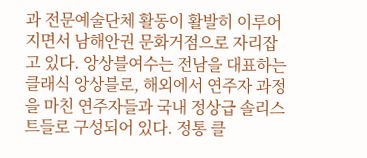과 전문예술단체 활동이 활발히 이루어지면서 남해안권 문화거점으로 자리잡고 있다. 앙상블여수는 전남을 대표하는 클래식 앙상블로, 해외에서 연주자 과정을 마친 연주자들과 국내 정상급 솔리스트들로 구성되어 있다. 정통 클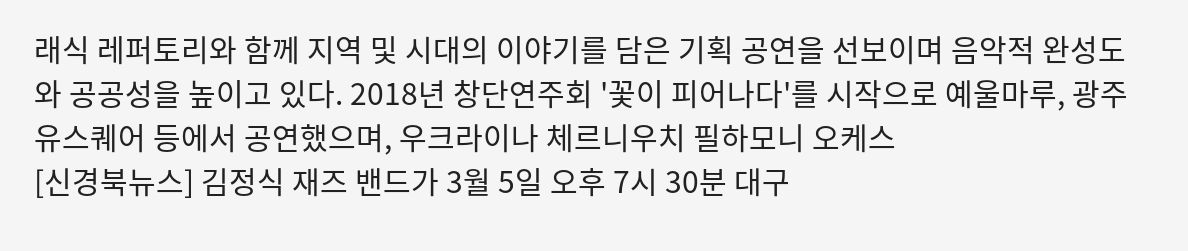래식 레퍼토리와 함께 지역 및 시대의 이야기를 담은 기획 공연을 선보이며 음악적 완성도와 공공성을 높이고 있다. 2018년 창단연주회 '꽃이 피어나다'를 시작으로 예울마루, 광주 유스퀘어 등에서 공연했으며, 우크라이나 체르니우치 필하모니 오케스
[신경북뉴스] 김정식 재즈 밴드가 3월 5일 오후 7시 30분 대구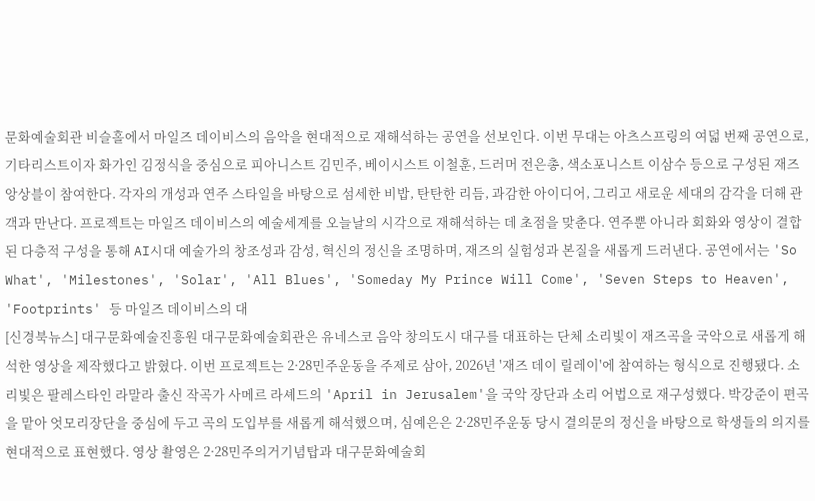문화예술회관 비슬홀에서 마일즈 데이비스의 음악을 현대적으로 재해석하는 공연을 선보인다. 이번 무대는 아츠스프링의 여덟 번째 공연으로, 기타리스트이자 화가인 김정식을 중심으로 피아니스트 김민주, 베이시스트 이철훈, 드러머 전은총, 색소포니스트 이삼수 등으로 구성된 재즈 앙상블이 참여한다. 각자의 개성과 연주 스타일을 바탕으로 섬세한 비밥, 탄탄한 리듬, 과감한 아이디어, 그리고 새로운 세대의 감각을 더해 관객과 만난다. 프로젝트는 마일즈 데이비스의 예술세계를 오늘날의 시각으로 재해석하는 데 초점을 맞춘다. 연주뿐 아니라 회화와 영상이 결합된 다층적 구성을 통해 AI시대 예술가의 창조성과 감성, 혁신의 정신을 조명하며, 재즈의 실험성과 본질을 새롭게 드러낸다. 공연에서는 'So What', 'Milestones', 'Solar', 'All Blues', 'Someday My Prince Will Come', 'Seven Steps to Heaven', 'Footprints' 등 마일즈 데이비스의 대
[신경북뉴스] 대구문화예술진흥원 대구문화예술회관은 유네스코 음악 창의도시 대구를 대표하는 단체 소리빛이 재즈곡을 국악으로 새롭게 해석한 영상을 제작했다고 밝혔다. 이번 프로젝트는 2·28민주운동을 주제로 삼아, 2026년 '재즈 데이 릴레이'에 참여하는 형식으로 진행됐다. 소리빛은 팔레스타인 라말라 출신 작곡가 사메르 라셰드의 'April in Jerusalem'을 국악 장단과 소리 어법으로 재구성했다. 박강준이 편곡을 맡아 엇모리장단을 중심에 두고 곡의 도입부를 새롭게 해석했으며, 심예은은 2·28민주운동 당시 결의문의 정신을 바탕으로 학생들의 의지를 현대적으로 표현했다. 영상 촬영은 2·28민주의거기념탑과 대구문화예술회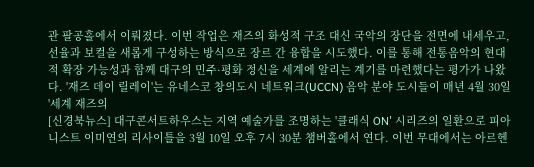관 팔공홀에서 이뤄졌다. 이번 작업은 재즈의 화성적 구조 대신 국악의 장단을 전면에 내세우고, 선율과 보컬을 새롭게 구성하는 방식으로 장르 간 융합을 시도했다. 이를 통해 전통음악의 현대적 확장 가능성과 함께 대구의 민주·평화 정신을 세계에 알리는 계기를 마련했다는 평가가 나왔다. '재즈 데이 릴레이'는 유네스코 창의도시 네트워크(UCCN) 음악 분야 도시들이 매년 4월 30일 '세계 재즈의
[신경북뉴스] 대구콘서트하우스는 지역 예술가를 조명하는 '클래식 ON' 시리즈의 일환으로 피아니스트 이미연의 리사이틀을 3월 10일 오후 7시 30분 챔버홀에서 연다. 이번 무대에서는 아르헨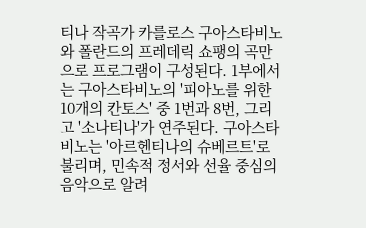티나 작곡가 카를로스 구아스타비노와 폴란드의 프레데릭 쇼팽의 곡만으로 프로그램이 구성된다. 1부에서는 구아스타비노의 '피아노를 위한 10개의 칸토스' 중 1번과 8번, 그리고 '소나티나'가 연주된다. 구아스타비노는 '아르헨티나의 슈베르트'로 불리며, 민속적 정서와 선율 중심의 음악으로 알려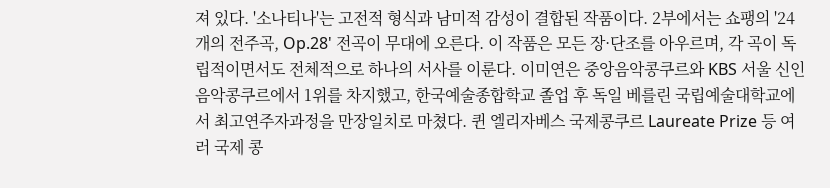져 있다. '소나티나'는 고전적 형식과 남미적 감성이 결합된 작품이다. 2부에서는 쇼팽의 '24개의 전주곡, Op.28' 전곡이 무대에 오른다. 이 작품은 모든 장·단조를 아우르며, 각 곡이 독립적이면서도 전체적으로 하나의 서사를 이룬다. 이미연은 중앙음악콩쿠르와 KBS 서울 신인음악콩쿠르에서 1위를 차지했고, 한국예술종합학교 졸업 후 독일 베를린 국립예술대학교에서 최고연주자과정을 만장일치로 마쳤다. 퀸 엘리자베스 국제콩쿠르 Laureate Prize 등 여러 국제 콩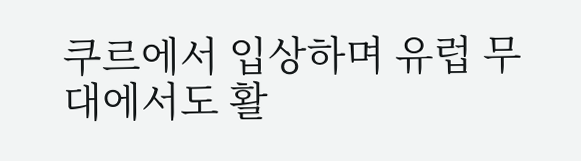쿠르에서 입상하며 유럽 무대에서도 활